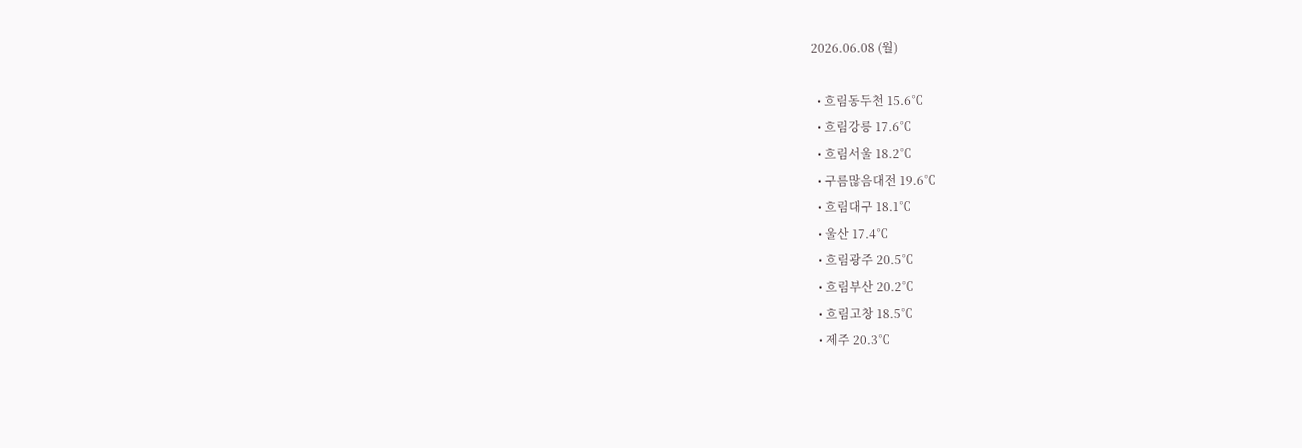2026.06.08 (월)

  • 흐림동두천 15.6℃
  • 흐림강릉 17.6℃
  • 흐림서울 18.2℃
  • 구름많음대전 19.6℃
  • 흐림대구 18.1℃
  • 울산 17.4℃
  • 흐림광주 20.5℃
  • 흐림부산 20.2℃
  • 흐림고창 18.5℃
  • 제주 20.3℃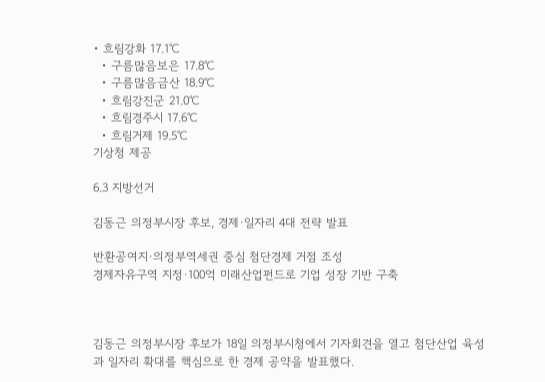• 흐림강화 17.1℃
  • 구름많음보은 17.8℃
  • 구름많음금산 18.9℃
  • 흐림강진군 21.0℃
  • 흐림경주시 17.6℃
  • 흐림거제 19.5℃
기상청 제공

6.3 지방선거

김동근 의정부시장 후보, 경제·일자리 4대 전략 발표

반환공여지·의정부역세권 중심 첨단경제 거점 조성
경제자유구역 지정·100억 미래산업펀드로 기업 성장 기반 구축



김동근 의정부시장 후보가 18일 의정부시청에서 기자회견을 열고 첨단산업 육성과 일자리 확대를 핵심으로 한 경제 공약을 발표했다.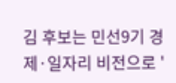김 후보는 민선9기 경제·일자리 비전으로 '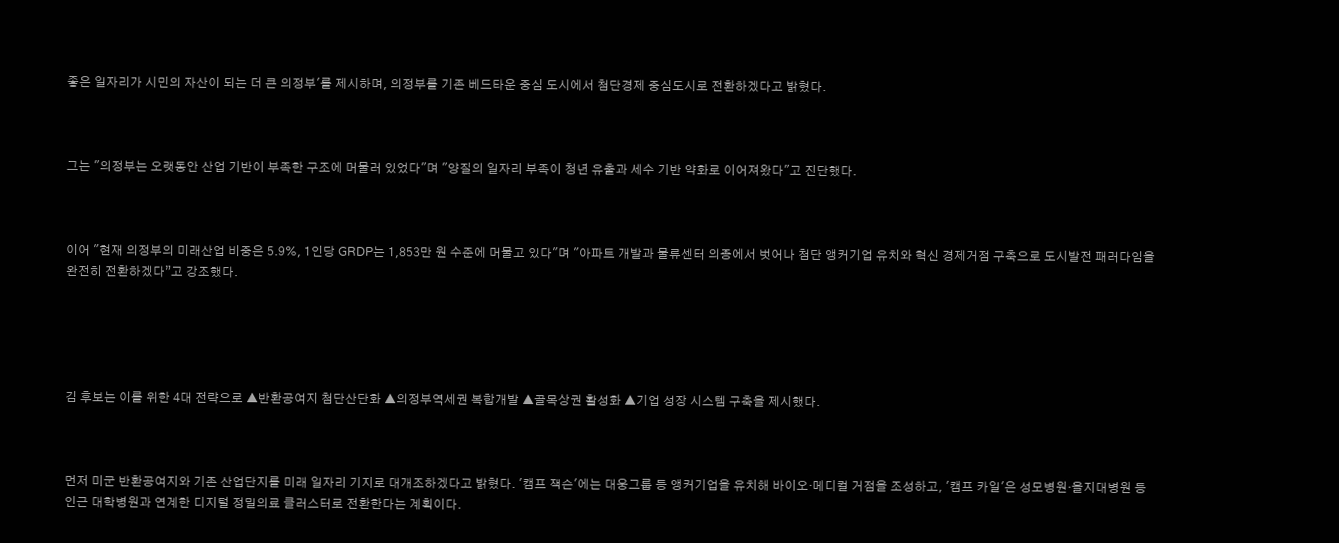좋은 일자리가 시민의 자산이 되는 더 큰 의정부'를 제시하며, 의정부를 기존 베드타운 중심 도시에서 첨단경제 중심도시로 전환하겠다고 밝혔다.



그는 "의정부는 오랫동안 산업 기반이 부족한 구조에 머물러 있었다"며 "양질의 일자리 부족이 청년 유출과 세수 기반 약화로 이어져왔다"고 진단했다.



이어 "현재 의정부의 미래산업 비중은 5.9%, 1인당 GRDP는 1,853만 원 수준에 머물고 있다"며 "아파트 개발과 물류센터 의종에서 벗어나 첨단 앵커기업 유치와 혁신 경제거점 구축으로 도시발전 패러다임을 완전히 전환하겠다”고 강조했다.





김 후보는 이를 위한 4대 전략으로 ▲반환공여지 첨단산단화 ▲의정부역세권 복합개발 ▲골목상권 활성화 ▲기업 성장 시스템 구축을 제시했다.



먼저 미군 반환공여지와 기존 산업단지를 미래 일자리 기지로 대개조하겠다고 밝혔다. '캠프 잭슨'에는 대웅그룹 등 앵커기업을 유치해 바이오·메디컬 거점을 조성하고, '캠프 카일'은 성모병원·을지대병원 등 인근 대학병원과 연계한 디지털 정밀의료 클러스터로 전환한다는 계획이다.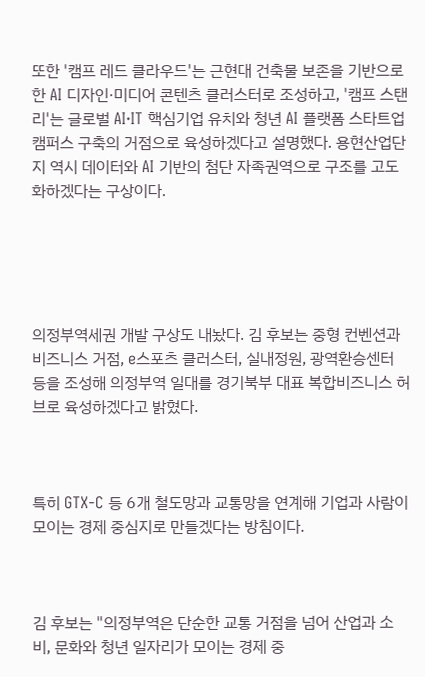또한 '캠프 레드 클라우드'는 근현대 건축물 보존을 기반으로 한 AI 디자인·미디어 콘텐츠 클러스터로 조성하고, '캠프 스탠리'는 글로벌 AI·IT 핵심기업 유치와 청년 AI 플랫폼 스타트업 캠퍼스 구축의 거점으로 육성하겠다고 설명했다. 용현산업단지 역시 데이터와 AI 기반의 첨단 자족권역으로 구조를 고도화하겠다는 구상이다.





의정부역세권 개발 구상도 내놨다. 김 후보는 중형 컨벤션과 비즈니스 거점, e스포츠 클러스터, 실내정원, 광역환승센터 등을 조성해 의정부역 일대를 경기북부 대표 복합비즈니스 허브로 육성하겠다고 밝혔다.



특히 GTX-C 등 6개 철도망과 교통망을 연계해 기업과 사람이 모이는 경제 중심지로 만들겠다는 방침이다.



김 후보는 "의정부역은 단순한 교통 거점을 넘어 산업과 소비, 문화와 청년 일자리가 모이는 경제 중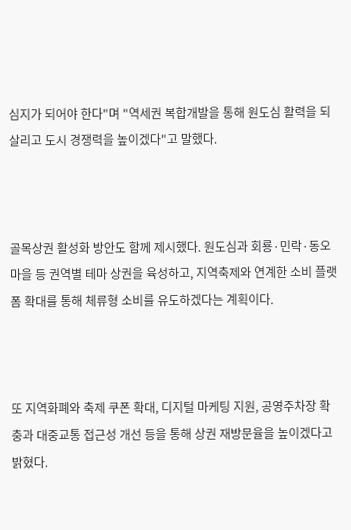심지가 되어야 한다"며 "역세권 복합개발을 통해 원도심 활력을 되살리고 도시 경쟁력을 높이겠다"고 말했다.



골목상권 활성화 방안도 함께 제시했다. 원도심과 회룡·민락·동오마을 등 권역별 테마 상권을 육성하고, 지역축제와 연계한 소비 플랫폼 확대를 통해 체류형 소비를 유도하겠다는 계획이다.



또 지역화폐와 축제 쿠폰 확대, 디지털 마케팅 지원, 공영주차장 확충과 대중교통 접근성 개선 등을 통해 상권 재방문율을 높이겠다고 밝혔다.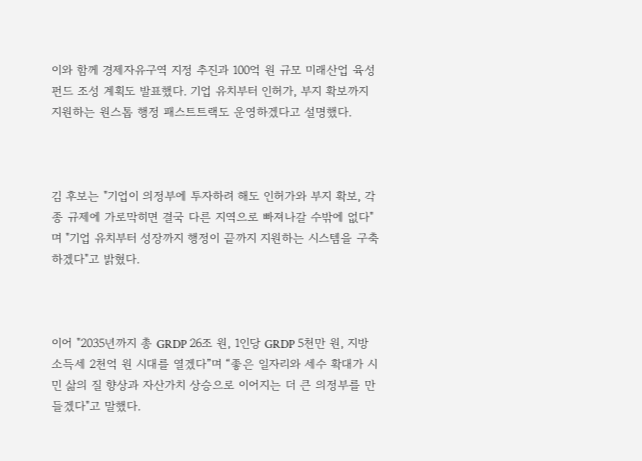이와 함께 경제자유구역 지정 추진과 100억 원 규모 미래산업 육성펀드 조성 계획도 발표했다. 기업 유치부터 인허가, 부지 확보까지 지원하는 원스톱 행정 패스트트랙도 운영하겠다고 설명했다.



김 후보는 "기업이 의정부에 투자하려 해도 인허가와 부지 확보, 각종 규제에 가로막히면 결국 다른 지역으로 빠져나갈 수밖에 없다"며 "기업 유치부터 성장까지 행정이 끝까지 지원하는 시스템을 구축하겠다"고 밝혔다.



이어 "2035년까지 총 GRDP 26조 원, 1인당 GRDP 5천만 원, 지방소득세 2천억 원 시대를 열겠다”며 “좋은 일자리와 세수 확대가 시민 삶의 질 향상과 자산가치 상승으로 이어지는 더 큰 의정부를 만들겠다"고 말했다.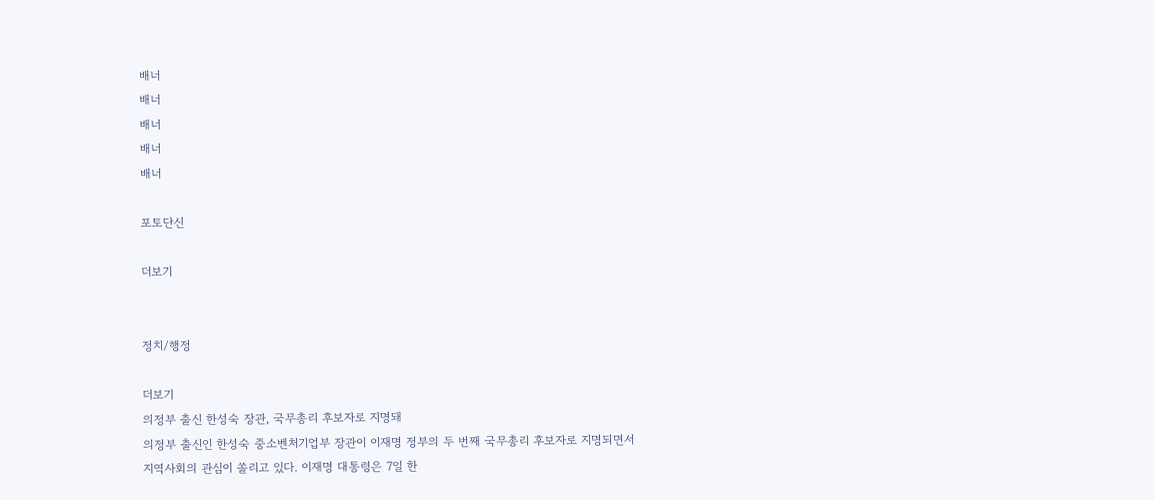배너
배너
배너
배너
배너

포토단신

더보기


정치/행정

더보기
의정부 출신 한성숙 장관, 국무총리 후보자로 지명돼
의정부 출신인 한성숙 중소벤처기업부 장관이 이재명 정부의 두 번째 국무총리 후보자로 지명되면서 지역사회의 관심이 쏠리고 있다. 이재명 대통령은 7일 한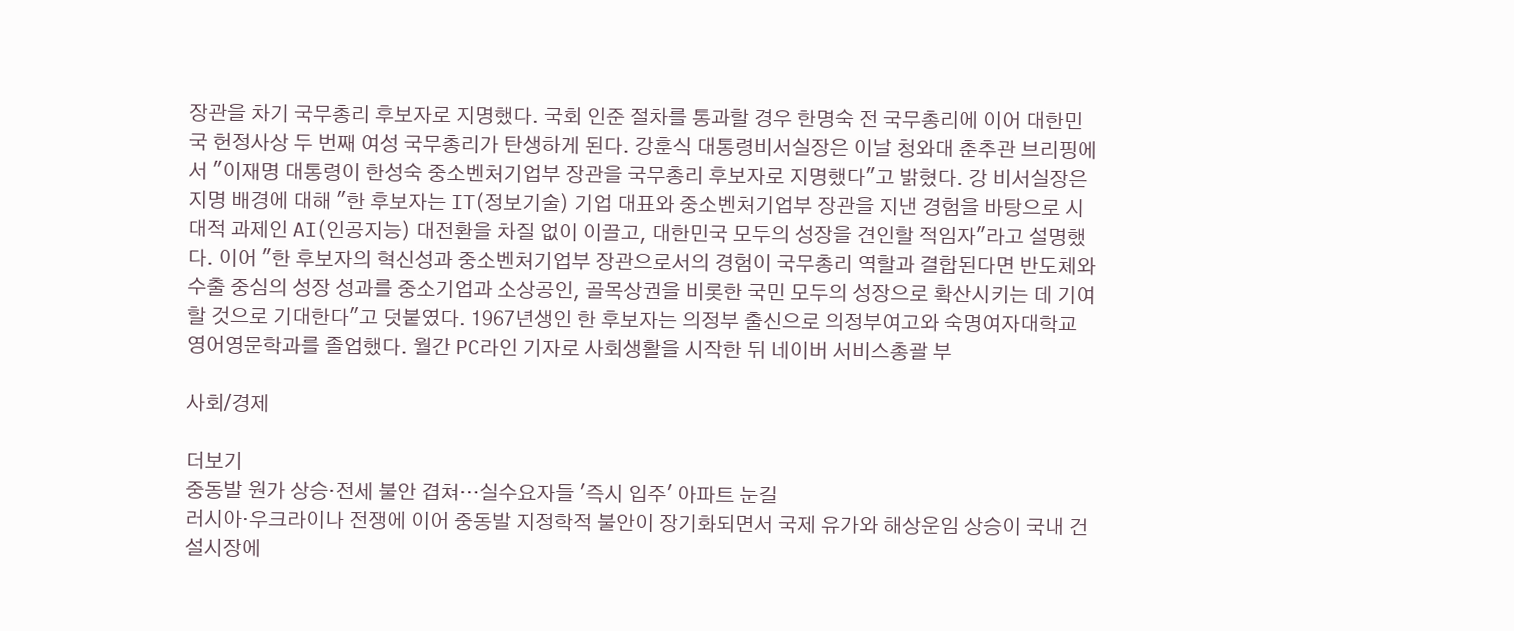장관을 차기 국무총리 후보자로 지명했다. 국회 인준 절차를 통과할 경우 한명숙 전 국무총리에 이어 대한민국 헌정사상 두 번째 여성 국무총리가 탄생하게 된다. 강훈식 대통령비서실장은 이날 청와대 춘추관 브리핑에서 "이재명 대통령이 한성숙 중소벤처기업부 장관을 국무총리 후보자로 지명했다"고 밝혔다. 강 비서실장은 지명 배경에 대해 "한 후보자는 IT(정보기술) 기업 대표와 중소벤처기업부 장관을 지낸 경험을 바탕으로 시대적 과제인 AI(인공지능) 대전환을 차질 없이 이끌고, 대한민국 모두의 성장을 견인할 적임자"라고 설명했다. 이어 "한 후보자의 혁신성과 중소벤처기업부 장관으로서의 경험이 국무총리 역할과 결합된다면 반도체와 수출 중심의 성장 성과를 중소기업과 소상공인, 골목상권을 비롯한 국민 모두의 성장으로 확산시키는 데 기여할 것으로 기대한다"고 덧붙였다. 1967년생인 한 후보자는 의정부 출신으로 의정부여고와 숙명여자대학교 영어영문학과를 졸업했다. 월간 PC라인 기자로 사회생활을 시작한 뒤 네이버 서비스총괄 부

사회/경제

더보기
중동발 원가 상승·전세 불안 겹쳐…실수요자들 '즉시 입주' 아파트 눈길
러시아·우크라이나 전쟁에 이어 중동발 지정학적 불안이 장기화되면서 국제 유가와 해상운임 상승이 국내 건설시장에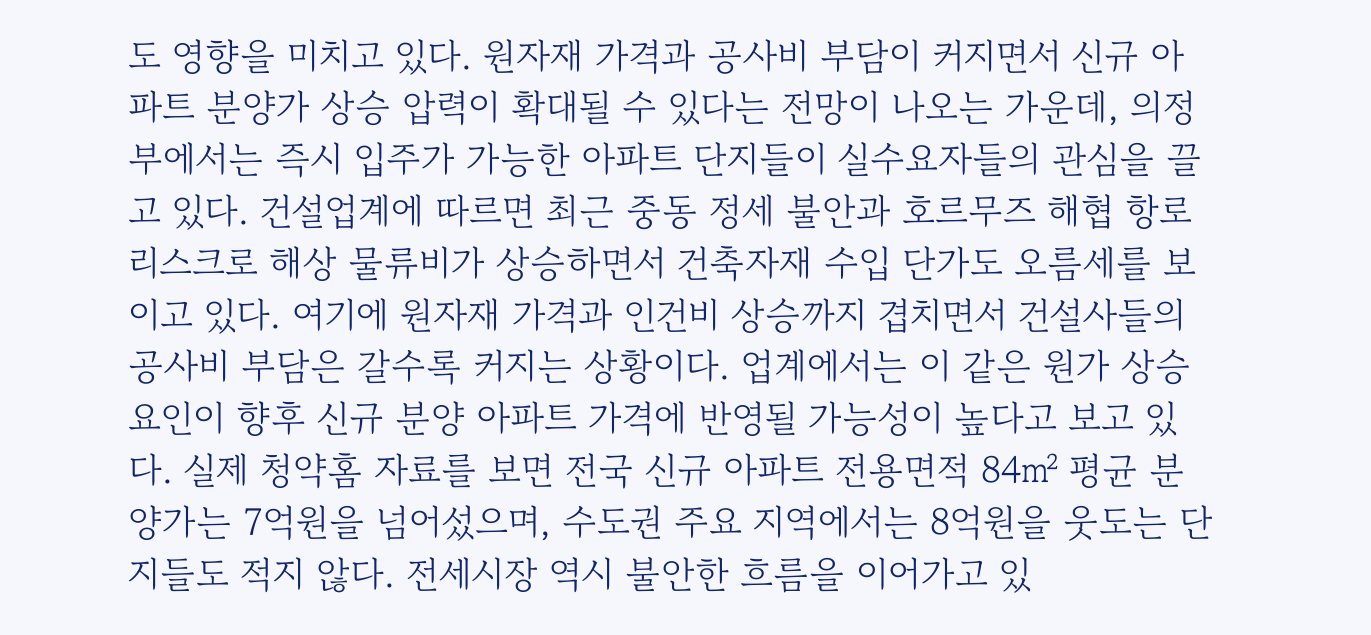도 영향을 미치고 있다. 원자재 가격과 공사비 부담이 커지면서 신규 아파트 분양가 상승 압력이 확대될 수 있다는 전망이 나오는 가운데, 의정부에서는 즉시 입주가 가능한 아파트 단지들이 실수요자들의 관심을 끌고 있다. 건설업계에 따르면 최근 중동 정세 불안과 호르무즈 해협 항로 리스크로 해상 물류비가 상승하면서 건축자재 수입 단가도 오름세를 보이고 있다. 여기에 원자재 가격과 인건비 상승까지 겹치면서 건설사들의 공사비 부담은 갈수록 커지는 상황이다. 업계에서는 이 같은 원가 상승 요인이 향후 신규 분양 아파트 가격에 반영될 가능성이 높다고 보고 있다. 실제 청약홈 자료를 보면 전국 신규 아파트 전용면적 84㎡ 평균 분양가는 7억원을 넘어섰으며, 수도권 주요 지역에서는 8억원을 웃도는 단지들도 적지 않다. 전세시장 역시 불안한 흐름을 이어가고 있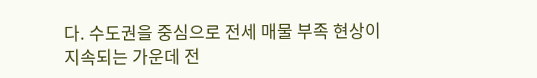다. 수도권을 중심으로 전세 매물 부족 현상이 지속되는 가운데 전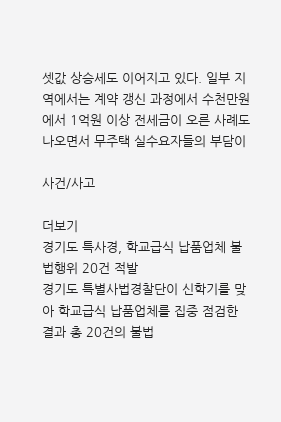셋값 상승세도 이어지고 있다. 일부 지역에서는 계약 갱신 과정에서 수천만원에서 1억원 이상 전세금이 오른 사례도 나오면서 무주택 실수요자들의 부담이

사건/사고

더보기
경기도 특사경, 학교급식 납품업체 불법행위 20건 적발
경기도 특별사법경찰단이 신학기를 맞아 학교급식 납품업체를 집중 점검한 결과 총 20건의 불법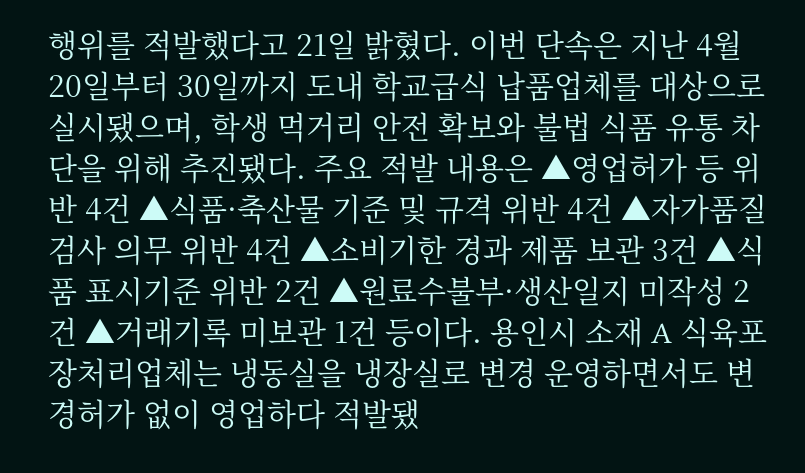행위를 적발했다고 21일 밝혔다. 이번 단속은 지난 4월 20일부터 30일까지 도내 학교급식 납품업체를 대상으로 실시됐으며, 학생 먹거리 안전 확보와 불법 식품 유통 차단을 위해 추진됐다. 주요 적발 내용은 ▲영업허가 등 위반 4건 ▲식품·축산물 기준 및 규격 위반 4건 ▲자가품질검사 의무 위반 4건 ▲소비기한 경과 제품 보관 3건 ▲식품 표시기준 위반 2건 ▲원료수불부·생산일지 미작성 2건 ▲거래기록 미보관 1건 등이다. 용인시 소재 A 식육포장처리업체는 냉동실을 냉장실로 변경 운영하면서도 변경허가 없이 영업하다 적발됐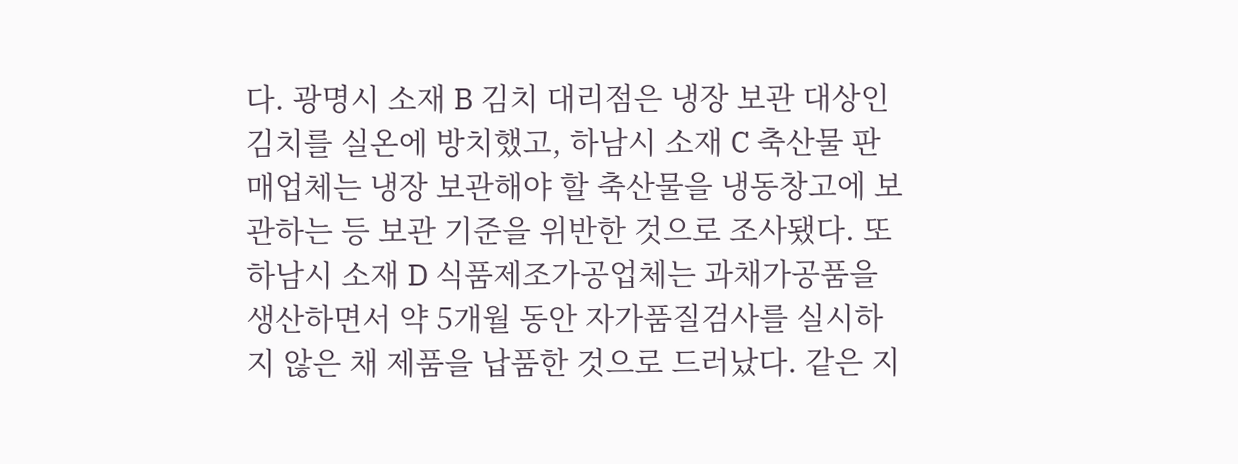다. 광명시 소재 B 김치 대리점은 냉장 보관 대상인 김치를 실온에 방치했고, 하남시 소재 C 축산물 판매업체는 냉장 보관해야 할 축산물을 냉동창고에 보관하는 등 보관 기준을 위반한 것으로 조사됐다. 또 하남시 소재 D 식품제조가공업체는 과채가공품을 생산하면서 약 5개월 동안 자가품질검사를 실시하지 않은 채 제품을 납품한 것으로 드러났다. 같은 지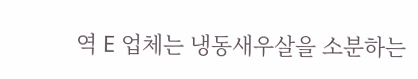역 E 업체는 냉동새우살을 소분하는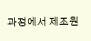과정에서 제조원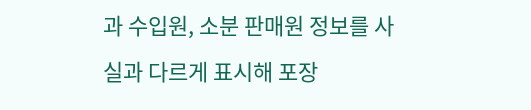과 수입원, 소분 판매원 정보를 사실과 다르게 표시해 포장